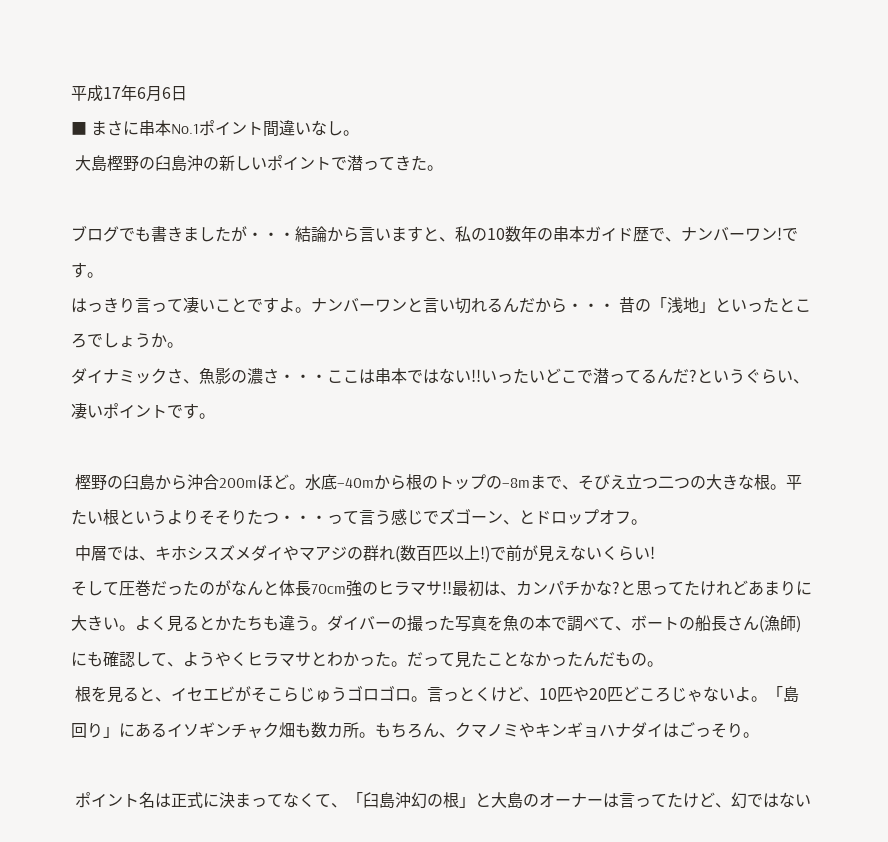平成17年6月6日
■ まさに串本No.1ポイント間違いなし。
 大島樫野の臼島沖の新しいポイントで潜ってきた。

ブログでも書きましたが・・・結論から言いますと、私の10数年の串本ガイド歴で、ナンバーワン!です。
はっきり言って凄いことですよ。ナンバーワンと言い切れるんだから・・・ 昔の「浅地」といったところでしょうか。
ダイナミックさ、魚影の濃さ・・・ここは串本ではない!!いったいどこで潜ってるんだ?というぐらい、凄いポイントです。

 樫野の臼島から沖合200mほど。水底−40mから根のトップの−8mまで、そびえ立つ二つの大きな根。平たい根というよりそそりたつ・・・って言う感じでズゴーン、とドロップオフ。
 中層では、キホシスズメダイやマアジの群れ(数百匹以上!)で前が見えないくらい!
そして圧巻だったのがなんと体長70cm強のヒラマサ!!最初は、カンパチかな?と思ってたけれどあまりに大きい。よく見るとかたちも違う。ダイバーの撮った写真を魚の本で調べて、ボートの船長さん(漁師)にも確認して、ようやくヒラマサとわかった。だって見たことなかったんだもの。
 根を見ると、イセエビがそこらじゅうゴロゴロ。言っとくけど、10匹や20匹どころじゃないよ。「島回り」にあるイソギンチャク畑も数カ所。もちろん、クマノミやキンギョハナダイはごっそり。

 ポイント名は正式に決まってなくて、「臼島沖幻の根」と大島のオーナーは言ってたけど、幻ではない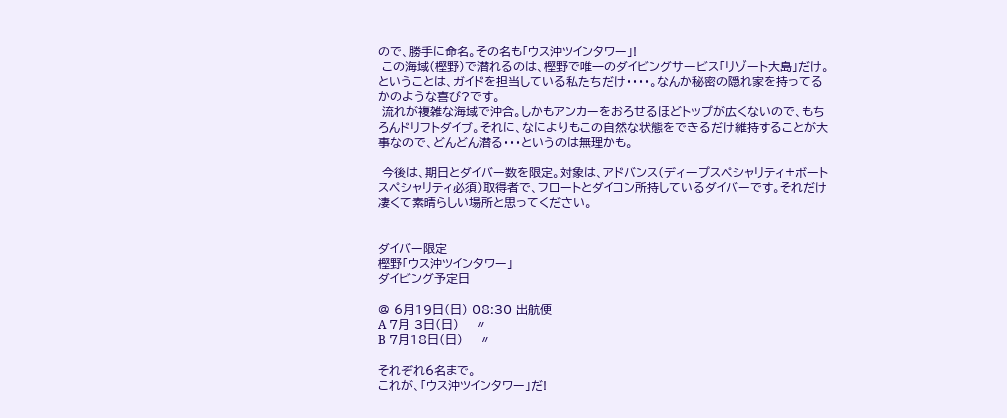ので、勝手に命名。その名も「ウス沖ツインタワー」!
 この海域(樫野)で潜れるのは、樫野で唯一のダイビングサービス「リゾート大島」だけ。
ということは、ガイドを担当している私たちだけ・・・・。なんか秘密の隠れ家を持ってるかのような喜び?です。
 流れが複雑な海域で沖合。しかもアンカーをおろせるほどトップが広くないので、もちろんドリフトダイブ。それに、なによりもこの自然な状態をできるだけ維持することが大事なので、どんどん潜る・・・というのは無理かも。

 今後は、期日とダイバー数を限定。対象は、アドバンス(ディープスペシャリティ+ボートスペシャリティ必須)取得者で、フロートとダイコン所持しているダイバーです。それだけ凄くて素晴らしい場所と思ってください。


ダイバー限定
樫野「ウス沖ツインタワー」
ダイビング予定日

@ 6月19日(日) 08:30 出航便
A 7月 3日(日)    〃
B 7月18日(日)    〃

それぞれ6名まで。
これが、「ウス沖ツインタワー」だ!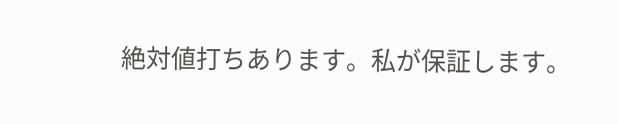絶対値打ちあります。私が保証します。